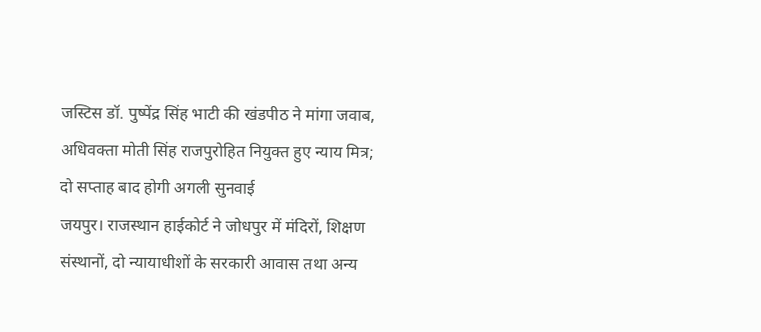जस्टिस डॉ. पुष्पेंद्र सिंह भाटी की खंडपीठ ने मांगा जवाब, अधिवक्ता मोती सिंह राजपुरोहित नियुक्त हुए न्याय मित्र; दो सप्ताह बाद होगी अगली सुनवाई
जयपुर। राजस्थान हाईकोर्ट ने जोधपुर में मंदिरों, शिक्षण संस्थानों, दो न्यायाधीशों के सरकारी आवास तथा अन्य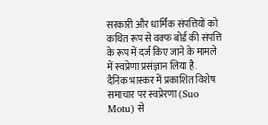सरकारी और धार्मिक संपत्तियों को कथित रूप से वक्फ बोर्ड की संपत्ति के रूप में दर्ज किए जाने के मामले में स्वप्रेणा प्रसंज्ञान लिया है.
दैनिक भास्कर में प्रकाशित विशेष समाचार पर स्वप्रेरणा (Suo Motu) से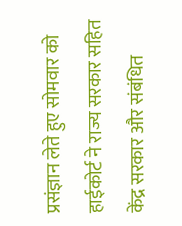प्रसंज्ञान लेते हुए सोमवार को हाईकोर्ट ने राज्य सरकार सहित केंद्र सरकार और संबंधित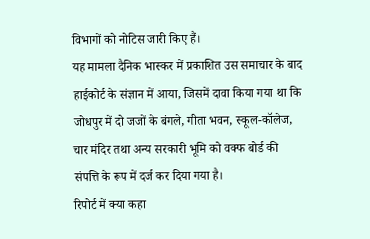विभागों को नोटिस जारी किए हैं।
यह मामला दैनिक भास्कर में प्रकाशित उस समाचार के बाद हाईकोर्ट के संज्ञान में आया, जिसमें दावा किया गया था कि जोधपुर में दो जजों के बंगले, गीता भवन, स्कूल-कॉलेज, चार मंदिर तथा अन्य सरकारी भूमि को वक्फ बोर्ड की संपत्ति के रूप में दर्ज कर दिया गया है।
रिपोर्ट में क्या कहा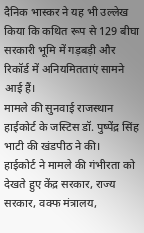दैनिक भास्कर ने यह भी उल्लेख किया कि कथित रूप से 129 बीघा सरकारी भूमि में गड़बड़ी और रिकॉर्ड में अनियमितताएं सामने आई हैं।
मामले की सुनवाई राजस्थान हाईकोर्ट के जस्टिस डॉ. पुष्पेंद्र सिंह भाटी की खंडपीठ ने की।
हाईकोर्ट ने मामले की गंभीरता को देखते हुए केंद्र सरकार, राज्य सरकार, वक्फ मंत्रालय,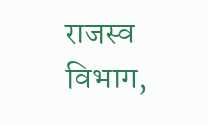राजस्व विभाग,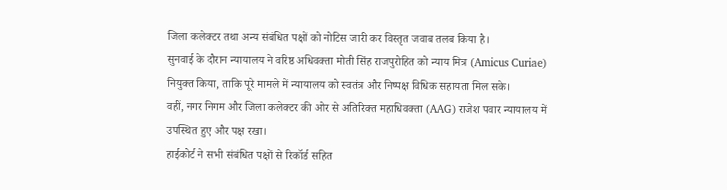जिला कलेक्टर तथा अन्य संबंधित पक्षों को नोटिस जारी कर विस्तृत जवाब तलब किया है।
सुनवाई के दौरान न्यायालय ने वरिष्ठ अधिवक्ता मोती सिंह राजपुरोहित को न्याय मित्र (Amicus Curiae) नियुक्त किया, ताकि पूरे मामले में न्यायालय को स्वतंत्र और निष्पक्ष विधिक सहायता मिल सके।
वहीं, नगर निगम और जिला कलेक्टर की ओर से अतिरिक्त महाधिवक्ता (AAG) राजेश पवार न्यायालय में उपस्थित हुए और पक्ष रखा।
हाईकोर्ट ने सभी संबंधित पक्षों से रिकॉर्ड सहित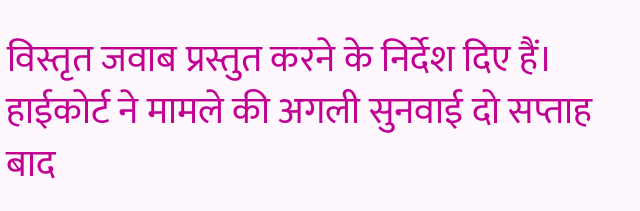विस्तृत जवाब प्रस्तुत करने के निर्देश दिए हैं।
हाईकोर्ट ने मामले की अगली सुनवाई दो सप्ताह बाद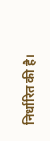निर्धारित की है।